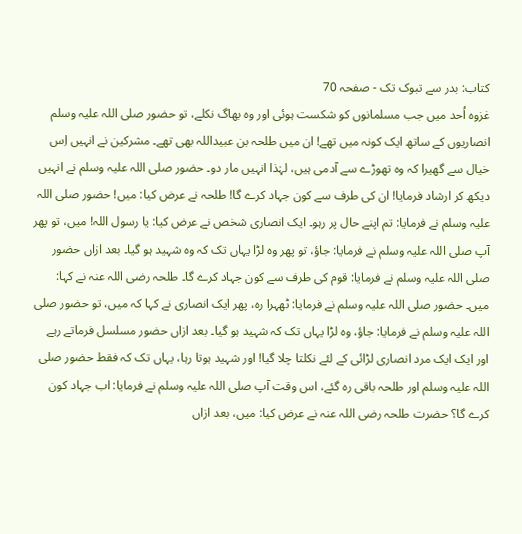کتاب: بدر سے تبوک تک - صفحہ 70
غزوہ اُحد میں جب مسلمانوں کو شکست ہوئی اور وہ بھاگ نکلے، تو حضور صلی اللہ علیہ وسلم انصاریوں کے ساتھ ایک کونہ میں تھے! ان میں طلحہ بن عبیداللہ بھی تھے۔ مشرکین نے انہیں اِس خیال سے گھیرا کہ وہ تھوڑے سے آدمی ہیں، لہٰذا انہیں مار دو۔ حضور صلی اللہ علیہ وسلم نے انہیں دیکھ کر ارشاد فرمایا! ان کی طرف سے کون جہاد کرے گا! طلحہ نے عرض کیا: میں! حضور صلی اللہ علیہ وسلم نے فرمایا: تم اپنے حال پر رہو۔ ایک انصاری شخص نے عرض کیا: یا رسول اللہ! میں، تو پھر آپ صلی اللہ علیہ وسلم نے فرمایا: جاؤ، تو پھر وہ لڑا یہاں تک کہ وہ شہید ہو گیا۔ بعد ازاں حضور صلی اللہ علیہ وسلم نے فرمایا: قوم کی طرف سے کون جہاد کرے گا۔ طلحہ رضی اللہ عنہ نے کہا: میں۔ حضور صلی اللہ علیہ وسلم نے فرمایا: ٹھہرا رہ، پھر ایک انصاری نے کہا کہ میں، تو حضور صلی اللہ علیہ وسلم نے فرمایا: جاؤ، وہ لڑا یہاں تک کہ شہید ہو گیا۔ بعد ازاں حضور مسلسل فرماتے رہے اور ایک ایک مرد انصاری لڑائی کے لئے نکلتا چلا گیا! اور شہید ہوتا رہا، یہاں تک کہ فقط حضور صلی اللہ علیہ وسلم اور طلحہ باقی رہ گئے، اس وقت آپ صلی اللہ علیہ وسلم نے فرمایا: اب جہاد کون کرے گا؟ حضرت طلحہ رضی اللہ عنہ نے عرض کیا: میں، بعد ازاں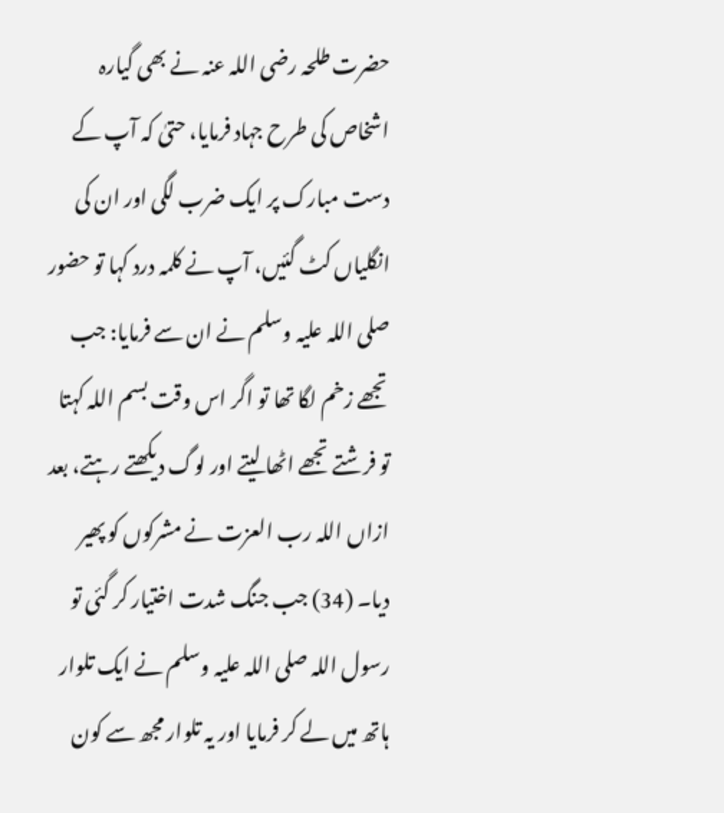حضرت طلحہ رضی اللہ عنہ نے بھی گیارہ اشخاص کی طرح جہاد فرمایا، حتیٰ کہ آپ کے دست مبارک پر ایک ضرب لگی اور ان کی انگلیاں کٹ گئیں، آپ نے کلمہ درد کہا تو حضور صلی اللہ علیہ وسلم نے ان سے فرمایا: جب تجھے زخم لگا تھا تو اگر اس وقت بسم اللہ کہتا تو فرشتے تجھے اٹھا لیتے اور لوگ دیکھتے رہتے، بعد ازاں اللہ رب العزت نے مشرکوں کو پھیر دیا۔ (34) جب جنگ شدت اختیار کر گئی تو رسول اللہ صلی اللہ علیہ وسلم نے ایک تلوار ہاتھ میں لے کر فرمایا اور یہ تلوار مجھ سے کون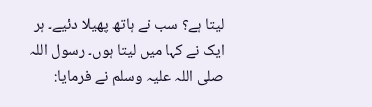لیتا ہے؟ سب نے ہاتھ پھیلا دئیے۔ ہر ایک نے کہا میں لیتا ہوں۔ رسول اللہ صلی اللہ علیہ وسلم نے فرمایا: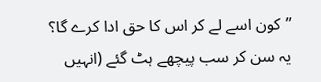’’کون اسے لے کر اس کا حق ادا کرے گا؟ یہ سن کر سب پیچھے ہٹ گئے (انہیں